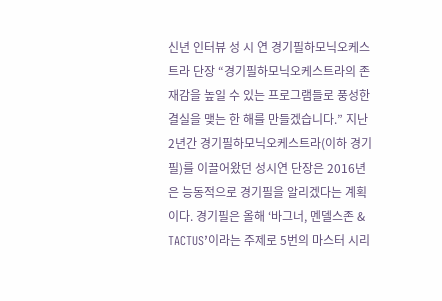신년 인터뷰 성 시 연 경기필하모닉오케스트라 단장 “경기필하모닉오케스트라의 존재감을 높일 수 있는 프로그램들로 풍성한 결실을 맺는 한 해를 만들겠습니다.” 지난 2년간 경기필하모닉오케스트라(이하 경기필)를 이끌어왔던 성시연 단장은 2016년은 능동적으로 경기필을 알리겠다는 계획이다. 경기필은 올해 ‘바그너, 멘델스존 & TACTUS’이라는 주제로 5번의 마스터 시리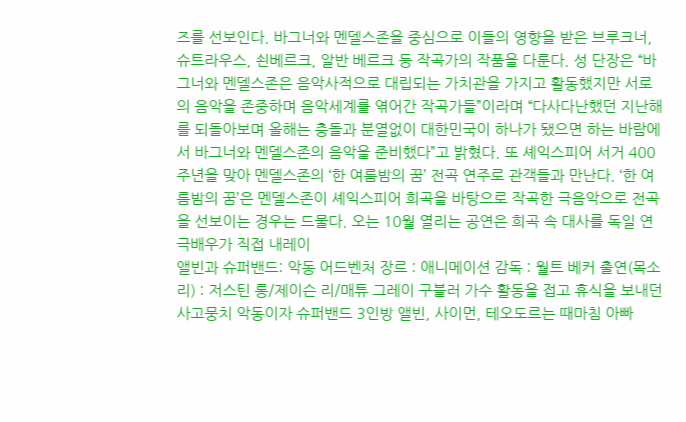즈를 선보인다. 바그너와 멘델스존을 중심으로 이들의 영향을 받은 브루크너, 슈트라우스, 쇤베르크, 알반 베르크 등 작곡가의 작품을 다룬다. 성 단장은 “바그너와 멘델스존은 음악사적으로 대립되는 가치관을 가지고 활동했지만 서로의 음악을 존중하며 음악세계를 엮어간 작곡가들”이라며 “다사다난했던 지난해를 되돌아보며 올해는 충돌과 분열없이 대한민국이 하나가 됐으면 하는 바람에서 바그너와 멘델스존의 음악을 준비했다”고 밝혔다. 또 셰익스피어 서거 400주년을 맞아 멘델스존의 ‘한 여름밤의 꿈’ 전곡 연주로 관객들과 만난다. ‘한 여름밤의 꿈’은 멘델스존이 셰익스피어 희곡을 바탕으로 작곡한 극음악으로 전곡을 선보이는 경우는 드물다. 오는 10월 열리는 공연은 희곡 속 대사를 독일 연극배우가 직접 내레이
앨빈과 슈퍼밴드: 악동 어드벤처 장르 : 애니메이션 감독 : 월트 베커 출연(목소리) : 저스틴 롱/제이슨 리/매튜 그레이 구블러 가수 활동을 접고 휴식을 보내던 사고뭉치 악동이자 슈퍼밴드 3인방 앨빈, 사이먼, 테오도르는 때마침 아빠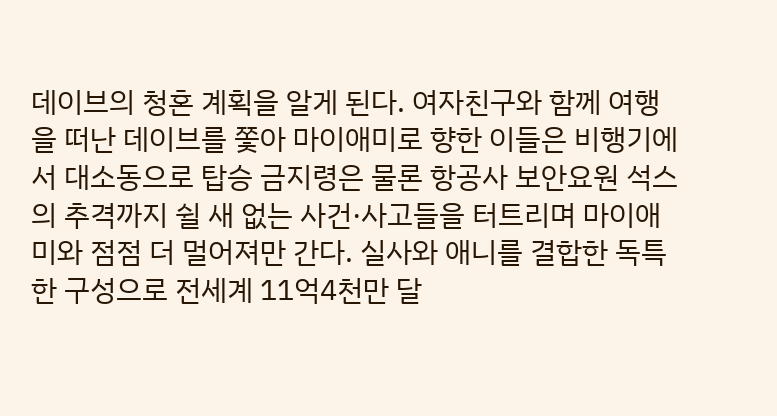데이브의 청혼 계획을 알게 된다. 여자친구와 함께 여행을 떠난 데이브를 쫓아 마이애미로 향한 이들은 비행기에서 대소동으로 탑승 금지령은 물론 항공사 보안요원 석스의 추격까지 쉴 새 없는 사건·사고들을 터트리며 마이애미와 점점 더 멀어져만 간다. 실사와 애니를 결합한 독특한 구성으로 전세계 11억4천만 달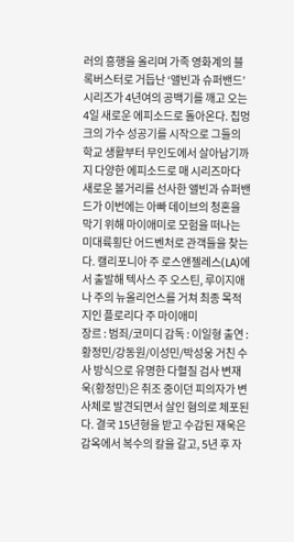러의 흥행을 올리며 가족 영화계의 블록버스터로 거듭난 ‘앨빈과 슈퍼밴드’ 시리즈가 4년여의 공백기를 깨고 오는 4일 새로운 에피소드로 돌아온다. 칩멍크의 가수 성공기를 시작으로 그들의 학교 생활부터 무인도에서 살아남기까지 다양한 에피소드로 매 시리즈마다 새로운 볼거리를 선사한 앨빈과 슈퍼밴드가 이번에는 아빠 데이브의 청혼을 막기 위해 마이애미로 모험을 떠나는 미대륙횡단 어드벤처로 관객들을 찾는다. 캘리포니아 주 로스앤젤레스(LA)에서 출발해 텍사스 주 오스틴, 루이지애나 주의 뉴올리언스를 거쳐 최종 목적지인 플로리다 주 마이애미
장르 : 범죄/코미디 감독 : 이일형 출연 : 황정민/강동원/이성민/박성웅 거친 수사 방식으로 유명한 다혈질 검사 변재욱(황정민)은 취조 중이던 피의자가 변사체로 발견되면서 살인 혐의로 체포된다. 결국 15년형을 받고 수감된 재욱은 감옥에서 복수의 칼을 갈고, 5년 후 자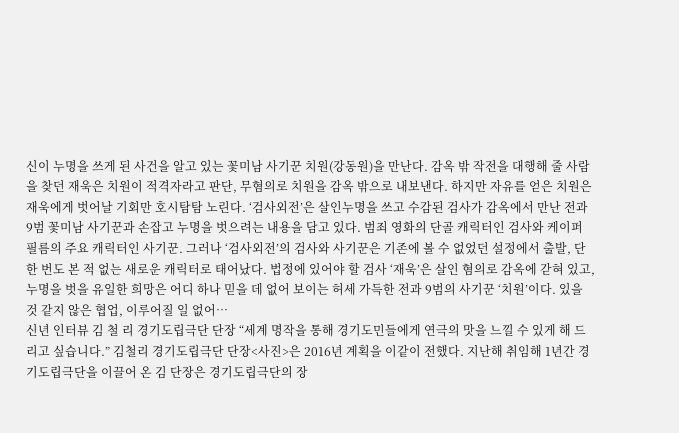신이 누명을 쓰게 된 사건을 알고 있는 꽃미남 사기꾼 치원(강동원)을 만난다. 감옥 밖 작전을 대행해 줄 사람을 찾던 재욱은 치원이 적격자라고 판단, 무혐의로 치원을 감옥 밖으로 내보낸다. 하지만 자유를 얻은 치원은 재욱에게 벗어날 기회만 호시탐탐 노린다. ‘검사외전’은 살인누명을 쓰고 수감된 검사가 감옥에서 만난 전과 9범 꽃미남 사기꾼과 손잡고 누명을 벗으려는 내용을 담고 있다. 범죄 영화의 단골 캐릭터인 검사와 케이퍼 필름의 주요 캐릭터인 사기꾼. 그러나 ‘검사외전’의 검사와 사기꾼은 기존에 볼 수 없었던 설정에서 출발, 단 한 번도 본 적 없는 새로운 캐릭터로 태어났다. 법정에 있어야 할 검사 ‘재욱’은 살인 혐의로 감옥에 갇혀 있고, 누명을 벗을 유일한 희망은 어디 하나 믿을 데 없어 보이는 허세 가득한 전과 9범의 사기꾼 ‘치원’이다. 있을 것 같지 않은 협업, 이루어질 일 없어…
신년 인터뷰 김 철 리 경기도립극단 단장 “세계 명작을 통해 경기도민들에게 연극의 맛을 느낄 수 있게 해 드리고 싶습니다.” 김철리 경기도립극단 단장<사진>은 2016년 계획을 이같이 전했다. 지난해 취임해 1년간 경기도립극단을 이끌어 온 김 단장은 경기도립극단의 장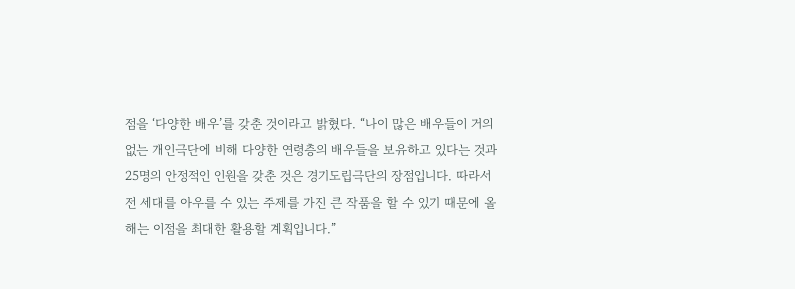점을 ‘다양한 배우’를 갖춘 것이라고 밝혔다. “나이 많은 배우들이 거의 없는 개인극단에 비해 다양한 연령층의 배우들을 보유하고 있다는 것과 25명의 안정적인 인원을 갖춘 것은 경기도립극단의 장점입니다. 따라서 전 세대를 아우를 수 있는 주제를 가진 큰 작품을 할 수 있기 때문에 올해는 이점을 최대한 활용할 계획입니다.”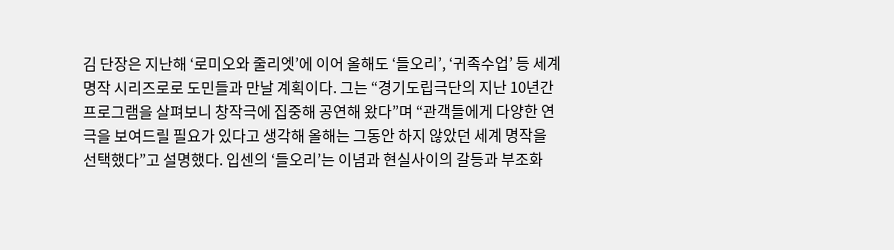김 단장은 지난해 ‘로미오와 줄리엣’에 이어 올해도 ‘들오리’, ‘귀족수업’ 등 세계명작 시리즈로로 도민들과 만날 계획이다. 그는 “경기도립극단의 지난 10년간 프로그램을 살펴보니 창작극에 집중해 공연해 왔다”며 “관객들에게 다양한 연극을 보여드릴 필요가 있다고 생각해 올해는 그동안 하지 않았던 세계 명작을 선택했다”고 설명했다. 입센의 ‘들오리’는 이념과 현실사이의 갈등과 부조화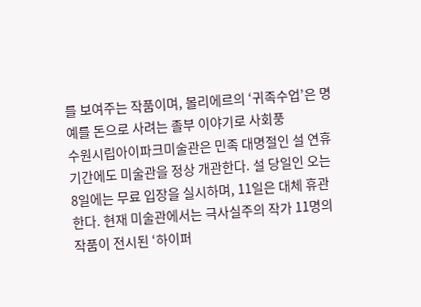를 보여주는 작품이며, 몰리에르의 ‘귀족수업’은 명예를 돈으로 사려는 졸부 이야기로 사회풍
수원시립아이파크미술관은 민족 대명절인 설 연휴기간에도 미술관을 정상 개관한다. 설 당일인 오는 8일에는 무료 입장을 실시하며, 11일은 대체 휴관한다. 현재 미술관에서는 극사실주의 작가 11명의 작품이 전시된 ‘하이퍼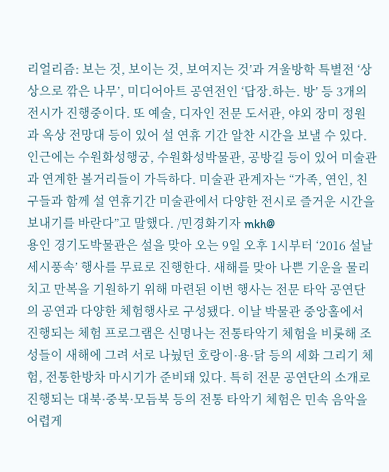리얼리즘: 보는 것, 보이는 것, 보여지는 것’과 겨울방학 특별전 ‘상상으로 깎은 나무’, 미디어아트 공연전인 ‘답장.하는. 방’ 등 3개의 전시가 진행중이다. 또 예술, 디자인 전문 도서관, 야외 장미 정원과 옥상 전망대 등이 있어 설 연휴 기간 알찬 시간을 보낼 수 있다. 인근에는 수원화성행궁, 수원화성박물관, 공방길 등이 있어 미술관과 연계한 볼거리들이 가득하다. 미술관 관계자는 “가족, 연인, 친구들과 함께 설 연휴기간 미술관에서 다양한 전시로 즐거운 시간을 보내기를 바란다”고 말했다. /민경화기자 mkh@
용인 경기도박물관은 설을 맞아 오는 9일 오후 1시부터 ‘2016 설날 세시풍속’ 행사를 무료로 진행한다. 새해를 맞아 나쁜 기운을 물리치고 만복을 기원하기 위해 마련된 이번 행사는 전문 타악 공연단의 공연과 다양한 체험행사로 구성됐다. 이날 박물관 중앙홀에서 진행되는 체험 프로그램은 신명나는 전통타악기 체험을 비롯해 조성들이 새해에 그려 서로 나눴던 호랑이·용·닭 등의 세화 그리기 체험, 전통한방차 마시기가 준비돼 있다. 특히 전문 공연단의 소개로 진행되는 대북·중북·모듬북 등의 전통 타악기 체험은 민속 음악을 어렵게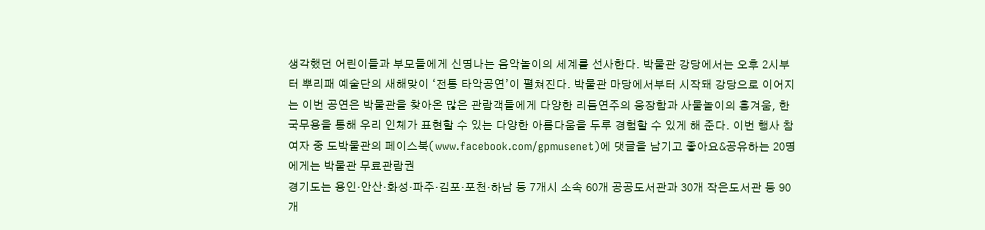생각했던 어린이들과 부모들에게 신명나는 음악놀이의 세계를 선사한다. 박물관 강당에서는 오후 2시부터 뿌리패 예술단의 새해맞이 ‘전통 타악공연’이 펼쳐진다. 박물관 마당에서부터 시작돼 강당으로 이어지는 이번 공연은 박물관을 찾아온 많은 관람객들에게 다양한 리듬연주의 웅장함과 사물놀이의 흥겨움, 한국무용을 통해 우리 인체가 표현할 수 있는 다양한 아름다움을 두루 경험할 수 있게 해 준다. 이번 행사 참여자 중 도박물관의 페이스북(www.facebook.com/gpmusenet)에 댓글을 남기고 좋아요&공유하는 20명에게는 박물관 무료관람권
경기도는 용인·안산·화성·파주·김포·포천·하남 등 7개시 소속 60개 공공도서관과 30개 작은도서관 등 90개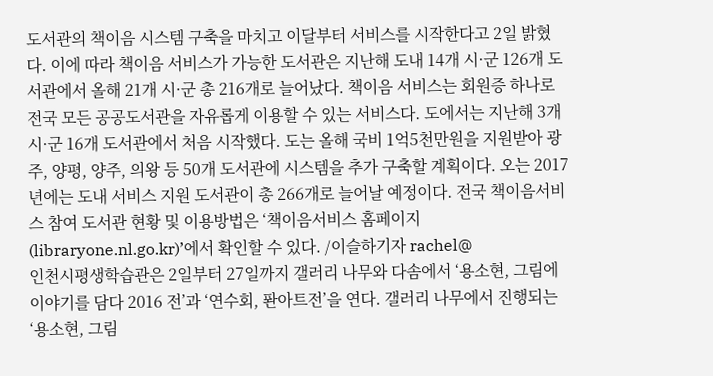도서관의 책이음 시스템 구축을 마치고 이달부터 서비스를 시작한다고 2일 밝혔다. 이에 따라 책이음 서비스가 가능한 도서관은 지난해 도내 14개 시·군 126개 도서관에서 올해 21개 시·군 총 216개로 늘어났다. 책이음 서비스는 회원증 하나로 전국 모든 공공도서관을 자유롭게 이용할 수 있는 서비스다. 도에서는 지난해 3개 시·군 16개 도서관에서 처음 시작했다. 도는 올해 국비 1억5천만원을 지원받아 광주, 양평, 양주, 의왕 등 50개 도서관에 시스템을 추가 구축할 계획이다. 오는 2017년에는 도내 서비스 지원 도서관이 총 266개로 늘어날 예정이다. 전국 책이음서비스 참여 도서관 현황 및 이용방법은 ‘책이음서비스 홈페이지(libraryone.nl.go.kr)’에서 확인할 수 있다. /이슬하기자 rachel@
인천시평생학습관은 2일부터 27일까지 갤러리 나무와 다솜에서 ‘용소현, 그림에 이야기를 담다 2016 전’과 ‘연수회, 퐌아트전’을 연다. 갤러리 나무에서 진행되는 ‘용소현, 그림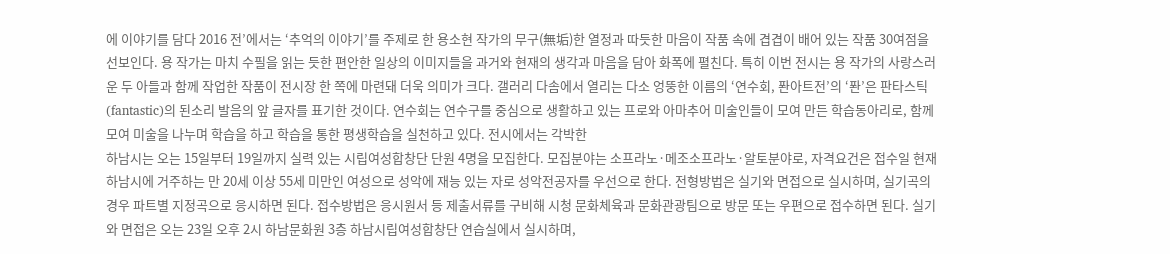에 이야기를 담다 2016 전’에서는 ‘추억의 이야기’를 주제로 한 용소현 작가의 무구(無垢)한 열정과 따듯한 마음이 작품 속에 겹겹이 배어 있는 작품 30여점을 선보인다. 용 작가는 마치 수필을 읽는 듯한 편안한 일상의 이미지들을 과거와 현재의 생각과 마음을 담아 화폭에 펼친다. 특히 이번 전시는 용 작가의 사랑스러운 두 아들과 함께 작업한 작품이 전시장 한 쪽에 마련돼 더욱 의미가 크다. 갤러리 다솜에서 열리는 다소 엉뚱한 이름의 ‘연수회, 퐌아트전’의 ‘퐌’은 판타스틱(fantastic)의 된소리 발음의 앞 글자를 표기한 것이다. 연수회는 연수구를 중심으로 생활하고 있는 프로와 아마추어 미술인들이 모여 만든 학습동아리로, 함께 모여 미술을 나누며 학습을 하고 학습을 통한 평생학습을 실천하고 있다. 전시에서는 각박한
하남시는 오는 15일부터 19일까지 실력 있는 시립여성합창단 단원 4명을 모집한다. 모집분야는 소프라노·메조소프라노·알토분야로, 자격요건은 접수일 현재 하남시에 거주하는 만 20세 이상 55세 미만인 여성으로 성악에 재능 있는 자로 성악전공자를 우선으로 한다. 전형방법은 실기와 면접으로 실시하며, 실기곡의 경우 파트별 지정곡으로 응시하면 된다. 접수방법은 응시원서 등 제출서류를 구비해 시청 문화체육과 문화관광팀으로 방문 또는 우편으로 접수하면 된다. 실기와 면접은 오는 23일 오후 2시 하남문화원 3층 하남시립여성합창단 연습실에서 실시하며,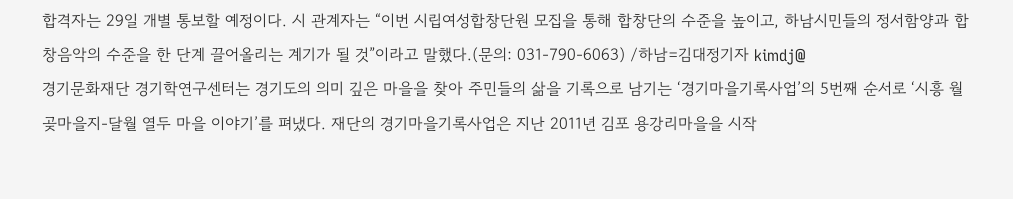합격자는 29일 개별 통보할 예정이다. 시 관계자는 “이번 시립여성합창단원 모집을 통해 합창단의 수준을 높이고, 하남시민들의 정서함양과 합창음악의 수준을 한 단계 끌어올리는 계기가 될 것”이라고 말했다.(문의: 031-790-6063) /하남=김대정기자 kimdj@
경기문화재단 경기학연구센터는 경기도의 의미 깊은 마을을 찾아 주민들의 삶을 기록으로 남기는 ‘경기마을기록사업’의 5번째 순서로 ‘시흥 월곶마을지-달월 열두 마을 이야기’를 펴냈다. 재단의 경기마을기록사업은 지난 2011년 김포 용강리마을을 시작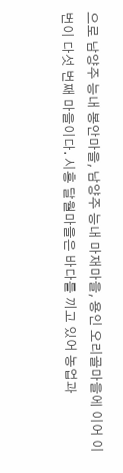으로 남양주 능내 봉안마을, 남양주 능내 마재마을, 용인 오리골마을에 이어 이번이 다섯 번째 마을이다. 시흥 달월마을은 바다를 끼고 있어 농업과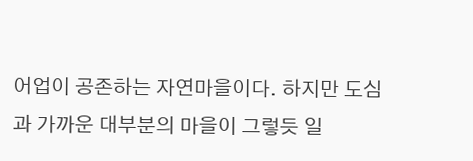어업이 공존하는 자연마을이다. 하지만 도심과 가까운 대부분의 마을이 그렇듯 일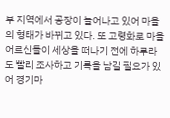부 지역에서 공장이 늘어나고 있어 마을의 형태가 바뀌고 있다. 또 고령화로 마을 어르신들이 세상을 떠나기 전에 하루라도 빨리 조사하고 기록을 남길 필요가 있어 경기마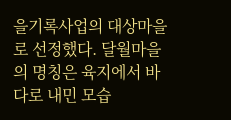을기록사업의 대상마을로 선정했다. 달월마을의 명칭은 육지에서 바다로 내민 모습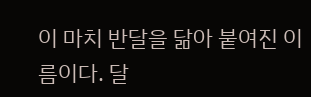이 마치 반달을 닮아 붙여진 이름이다. 달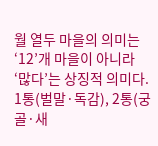월 열두 마을의 의미는 ‘12’개 마을이 아니라 ‘많다’는 상징적 의미다. 1통(벌말·독감), 2통(궁골·새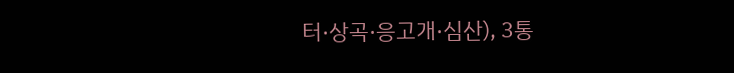터·상곡·응고개·심산), 3통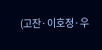(고잔·이호정·우